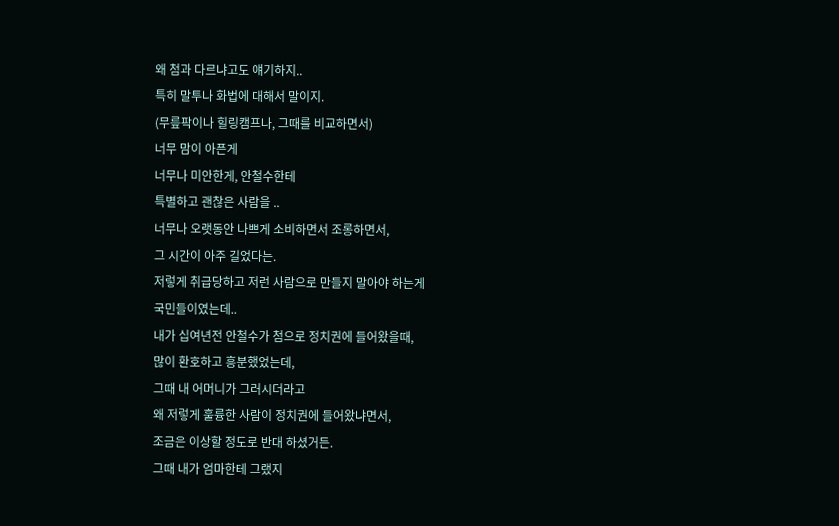왜 첨과 다르냐고도 얘기하지..
특히 말투나 화법에 대해서 말이지.
(무릎팍이나 힐링캠프나, 그때를 비교하면서)
너무 맘이 아픈게
너무나 미안한게, 안철수한테
특별하고 괜찮은 사람을 ..
너무나 오랫동안 나쁘게 소비하면서 조롱하면서,
그 시간이 아주 길었다는.
저렇게 취급당하고 저런 사람으로 만들지 말아야 하는게
국민들이였는데..
내가 십여년전 안철수가 첨으로 정치권에 들어왔을때,
많이 환호하고 흥분했었는데,
그때 내 어머니가 그러시더라고
왜 저렇게 훌륭한 사람이 정치권에 들어왔냐면서,
조금은 이상할 정도로 반대 하셨거든.
그때 내가 엄마한테 그랬지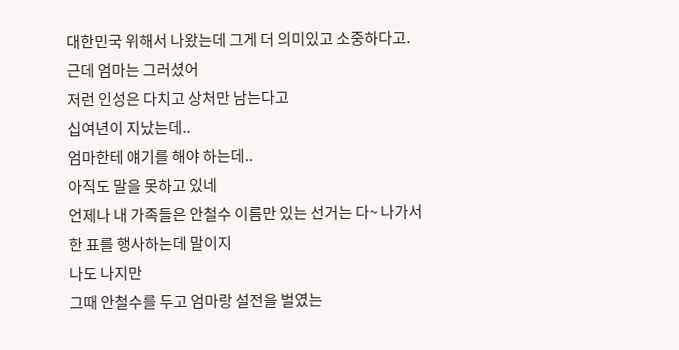대한민국 위해서 나왔는데 그게 더 의미있고 소중하다고.
근데 엄마는 그러셨어
저런 인성은 다치고 상처만 남는다고
십여년이 지났는데..
엄마한테 얘기를 해야 하는데..
아직도 말을 못하고 있네
언제나 내 가족들은 안철수 이름만 있는 선거는 다~ 나가서
한 표를 행사하는데 말이지
나도 나지만
그때 안철수를 두고 엄마랑 설전을 벌였는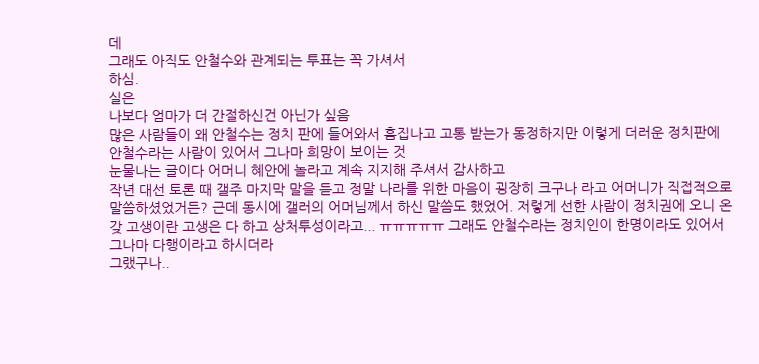데
그래도 아직도 안철수와 관계되는 투표는 꼭 가셔서
하심.
실은
나보다 엄마가 더 간절하신건 아닌가 싶음
많은 사람들이 왜 안철수는 정치 판에 들어와서 흠집나고 고통 받는가 동정하지만 이렇게 더러운 정치판에 안철수라는 사람이 있어서 그나마 희망이 보이는 것
눈물나는 글이다 어머니 혜안에 놀라고 계속 지지해 주셔서 감사하고
작년 대선 토론 때 갤주 마지막 말을 듣고 정말 나라를 위한 마음이 굉장히 크구나 라고 어머니가 직접적으로 말씀하셨었거든? 근데 동시에 갤러의 어머님께서 하신 말씀도 했었어. 저렇게 선한 사람이 정치권에 오니 온갖 고생이란 고생은 다 하고 상처투성이라고... ㅠㅠㅠㅠㅠ 그래도 안철수라는 정치인이 한명이라도 있어서 그나마 다행이라고 하시더라
그랬구나..